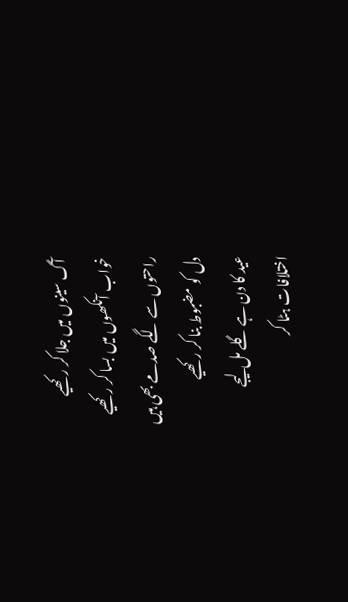آگ سینوں میں جلا کر رکھیے
خواب آنکھوں میں بسا کر رکھیے
راحتوں سے لگے صدمے بھی ہیں
دل کو مضبوط بنا کر رکھیے
عید کا دن ہے گلے مل لیجے
اختلافات ہٹا کر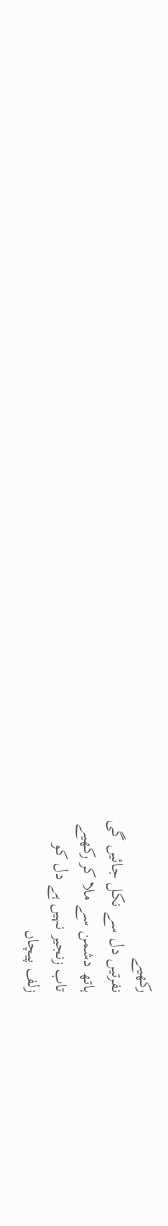رکھیے
نفرتیں دل سے نکل جائیں گی
ہاتھ دشمن سے ملا کر رکھیے
تاب زنجیر نہیں ہے دل کو
زلف پیچاں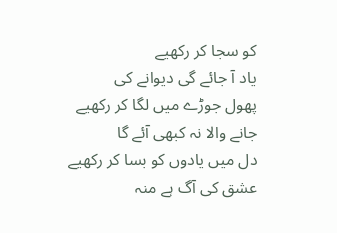کو سجا کر رکھیے
یاد آ جائے گی دیوانے کی
پھول جوڑے میں لگا کر رکھیے
جانے والا نہ کبھی آئے گا
دل میں یادوں کو بسا کر رکھیے
عشق کی آگ ہے منہ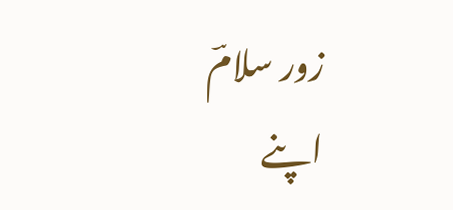زور سلامؔ
اپنے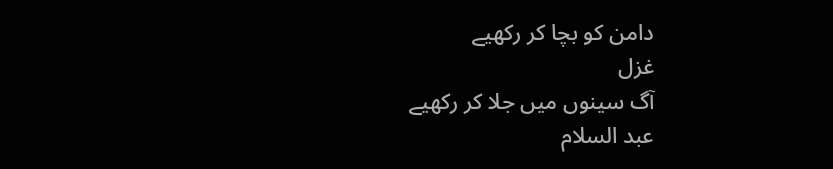دامن کو بچا کر رکھیے
غزل
آگ سینوں میں جلا کر رکھیے
عبد السلام